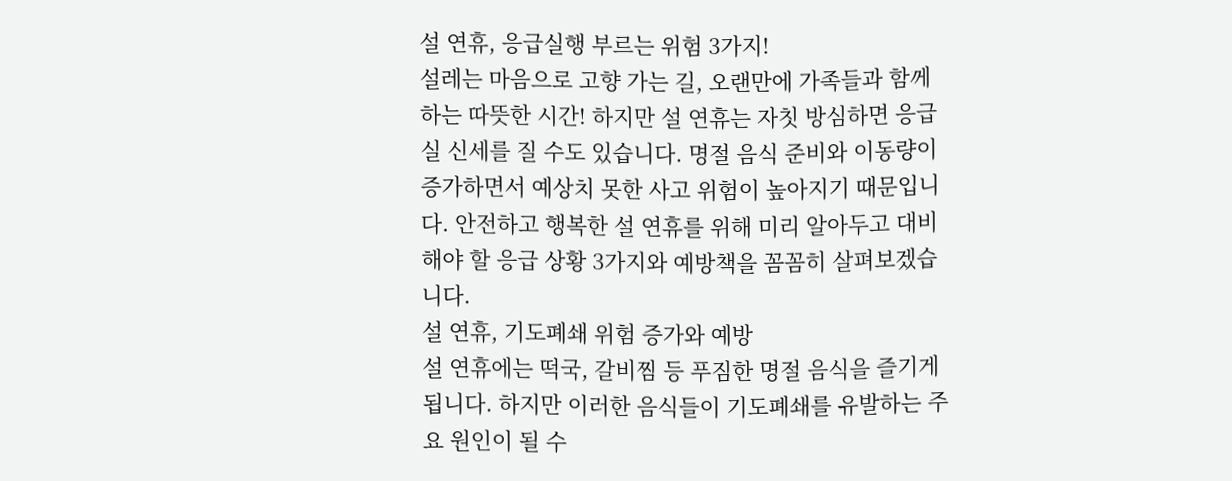설 연휴, 응급실행 부르는 위험 3가지!
설레는 마음으로 고향 가는 길, 오랜만에 가족들과 함께하는 따뜻한 시간! 하지만 설 연휴는 자칫 방심하면 응급실 신세를 질 수도 있습니다. 명절 음식 준비와 이동량이 증가하면서 예상치 못한 사고 위험이 높아지기 때문입니다. 안전하고 행복한 설 연휴를 위해 미리 알아두고 대비해야 할 응급 상황 3가지와 예방책을 꼼꼼히 살펴보겠습니다.
설 연휴, 기도폐쇄 위험 증가와 예방
설 연휴에는 떡국, 갈비찜 등 푸짐한 명절 음식을 즐기게 됩니다. 하지만 이러한 음식들이 기도폐쇄를 유발하는 주요 원인이 될 수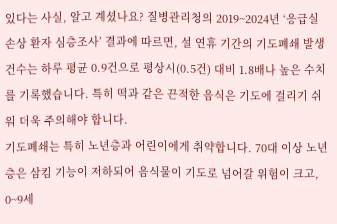있다는 사실, 알고 계셨나요? 질병관리청의 2019~2024년 ‘응급실 손상 환자 심층조사’ 결과에 따르면, 설 연휴 기간의 기도폐쇄 발생 건수는 하루 평균 0.9건으로 평상시(0.5건) 대비 1.8배나 높은 수치를 기록했습니다. 특히 떡과 같은 끈적한 음식은 기도에 걸리기 쉬워 더욱 주의해야 합니다.
기도폐쇄는 특히 노년층과 어린이에게 취약합니다. 70대 이상 노년층은 삼킴 기능이 저하되어 음식물이 기도로 넘어갈 위험이 크고, 0~9세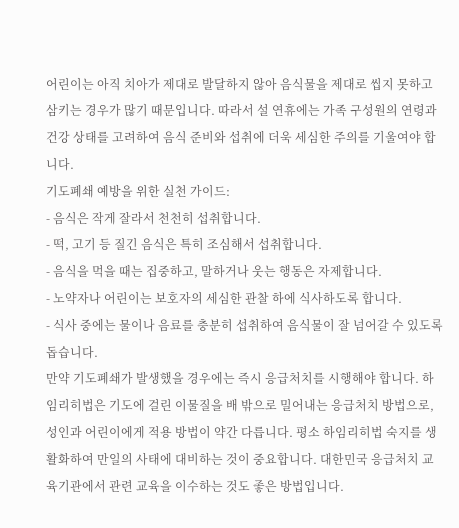어린이는 아직 치아가 제대로 발달하지 않아 음식물을 제대로 씹지 못하고 삼키는 경우가 많기 때문입니다. 따라서 설 연휴에는 가족 구성원의 연령과 건강 상태를 고려하여 음식 준비와 섭취에 더욱 세심한 주의를 기울여야 합니다.
기도폐쇄 예방을 위한 실천 가이드:
- 음식은 작게 잘라서 천천히 섭취합니다.
- 떡, 고기 등 질긴 음식은 특히 조심해서 섭취합니다.
- 음식을 먹을 때는 집중하고, 말하거나 웃는 행동은 자제합니다.
- 노약자나 어린이는 보호자의 세심한 관찰 하에 식사하도록 합니다.
- 식사 중에는 물이나 음료를 충분히 섭취하여 음식물이 잘 넘어갈 수 있도록 돕습니다.
만약 기도폐쇄가 발생했을 경우에는 즉시 응급처치를 시행해야 합니다. 하임리히법은 기도에 걸린 이물질을 배 밖으로 밀어내는 응급처치 방법으로, 성인과 어린이에게 적용 방법이 약간 다릅니다. 평소 하임리히법 숙지를 생활화하여 만일의 사태에 대비하는 것이 중요합니다. 대한민국 응급처치 교육기관에서 관련 교육을 이수하는 것도 좋은 방법입니다.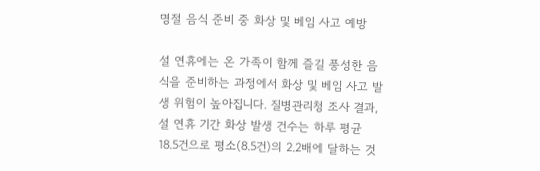명절 음식 준비 중 화상 및 베임 사고 예방

설 연휴에는 온 가족이 함께 즐길 풍성한 음식을 준비하는 과정에서 화상 및 베임 사고 발생 위험이 높아집니다. 질병관리청 조사 결과, 설 연휴 기간 화상 발생 건수는 하루 평균 18.5건으로 평소(8.5건)의 2.2배에 달하는 것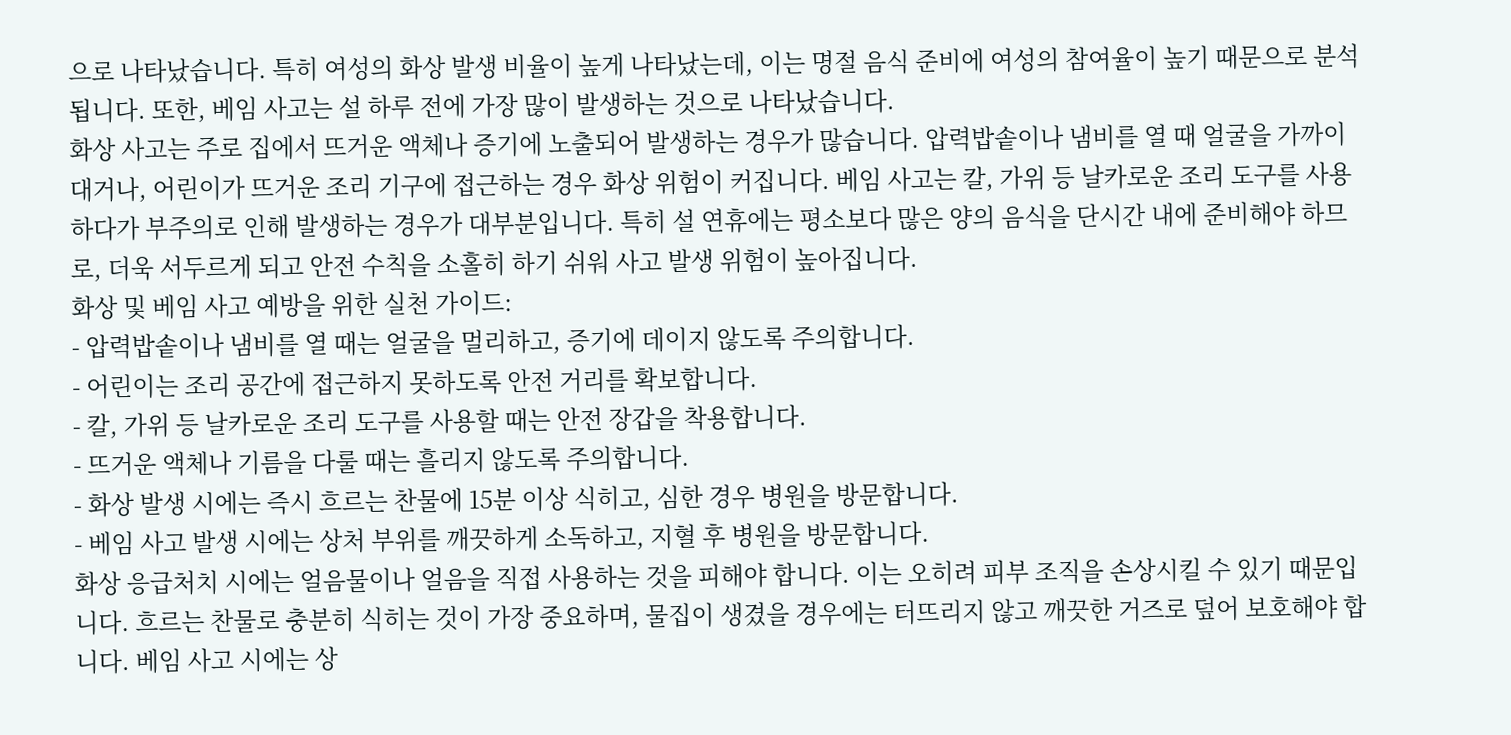으로 나타났습니다. 특히 여성의 화상 발생 비율이 높게 나타났는데, 이는 명절 음식 준비에 여성의 참여율이 높기 때문으로 분석됩니다. 또한, 베임 사고는 설 하루 전에 가장 많이 발생하는 것으로 나타났습니다.
화상 사고는 주로 집에서 뜨거운 액체나 증기에 노출되어 발생하는 경우가 많습니다. 압력밥솥이나 냄비를 열 때 얼굴을 가까이 대거나, 어린이가 뜨거운 조리 기구에 접근하는 경우 화상 위험이 커집니다. 베임 사고는 칼, 가위 등 날카로운 조리 도구를 사용하다가 부주의로 인해 발생하는 경우가 대부분입니다. 특히 설 연휴에는 평소보다 많은 양의 음식을 단시간 내에 준비해야 하므로, 더욱 서두르게 되고 안전 수칙을 소홀히 하기 쉬워 사고 발생 위험이 높아집니다.
화상 및 베임 사고 예방을 위한 실천 가이드:
- 압력밥솥이나 냄비를 열 때는 얼굴을 멀리하고, 증기에 데이지 않도록 주의합니다.
- 어린이는 조리 공간에 접근하지 못하도록 안전 거리를 확보합니다.
- 칼, 가위 등 날카로운 조리 도구를 사용할 때는 안전 장갑을 착용합니다.
- 뜨거운 액체나 기름을 다룰 때는 흘리지 않도록 주의합니다.
- 화상 발생 시에는 즉시 흐르는 찬물에 15분 이상 식히고, 심한 경우 병원을 방문합니다.
- 베임 사고 발생 시에는 상처 부위를 깨끗하게 소독하고, 지혈 후 병원을 방문합니다.
화상 응급처치 시에는 얼음물이나 얼음을 직접 사용하는 것을 피해야 합니다. 이는 오히려 피부 조직을 손상시킬 수 있기 때문입니다. 흐르는 찬물로 충분히 식히는 것이 가장 중요하며, 물집이 생겼을 경우에는 터뜨리지 않고 깨끗한 거즈로 덮어 보호해야 합니다. 베임 사고 시에는 상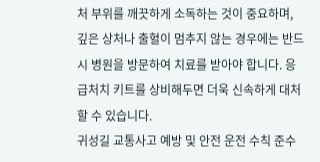처 부위를 깨끗하게 소독하는 것이 중요하며, 깊은 상처나 출혈이 멈추지 않는 경우에는 반드시 병원을 방문하여 치료를 받아야 합니다. 응급처치 키트를 상비해두면 더욱 신속하게 대처할 수 있습니다.
귀성길 교통사고 예방 및 안전 운전 수칙 준수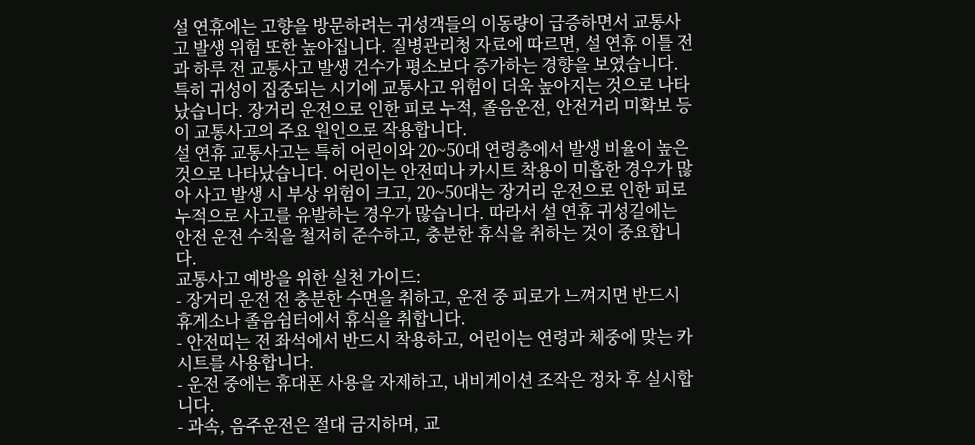설 연휴에는 고향을 방문하려는 귀성객들의 이동량이 급증하면서 교통사고 발생 위험 또한 높아집니다. 질병관리청 자료에 따르면, 설 연휴 이틀 전과 하루 전 교통사고 발생 건수가 평소보다 증가하는 경향을 보였습니다. 특히 귀성이 집중되는 시기에 교통사고 위험이 더욱 높아지는 것으로 나타났습니다. 장거리 운전으로 인한 피로 누적, 졸음운전, 안전거리 미확보 등이 교통사고의 주요 원인으로 작용합니다.
설 연휴 교통사고는 특히 어린이와 20~50대 연령층에서 발생 비율이 높은 것으로 나타났습니다. 어린이는 안전띠나 카시트 착용이 미흡한 경우가 많아 사고 발생 시 부상 위험이 크고, 20~50대는 장거리 운전으로 인한 피로 누적으로 사고를 유발하는 경우가 많습니다. 따라서 설 연휴 귀성길에는 안전 운전 수칙을 철저히 준수하고, 충분한 휴식을 취하는 것이 중요합니다.
교통사고 예방을 위한 실천 가이드:
- 장거리 운전 전 충분한 수면을 취하고, 운전 중 피로가 느껴지면 반드시 휴게소나 졸음쉼터에서 휴식을 취합니다.
- 안전띠는 전 좌석에서 반드시 착용하고, 어린이는 연령과 체중에 맞는 카시트를 사용합니다.
- 운전 중에는 휴대폰 사용을 자제하고, 내비게이션 조작은 정차 후 실시합니다.
- 과속, 음주운전은 절대 금지하며, 교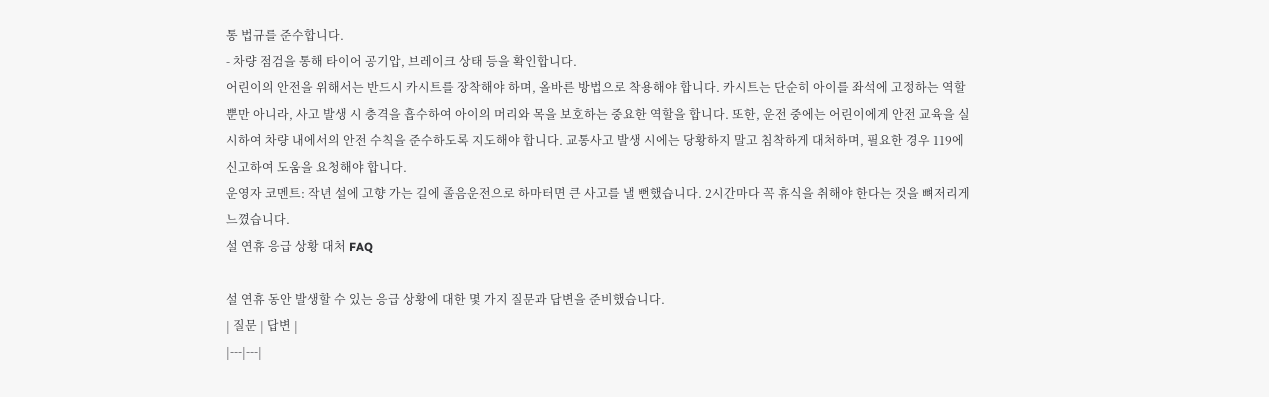통 법규를 준수합니다.
- 차량 점검을 통해 타이어 공기압, 브레이크 상태 등을 확인합니다.
어린이의 안전을 위해서는 반드시 카시트를 장착해야 하며, 올바른 방법으로 착용해야 합니다. 카시트는 단순히 아이를 좌석에 고정하는 역할뿐만 아니라, 사고 발생 시 충격을 흡수하여 아이의 머리와 목을 보호하는 중요한 역할을 합니다. 또한, 운전 중에는 어린이에게 안전 교육을 실시하여 차량 내에서의 안전 수칙을 준수하도록 지도해야 합니다. 교통사고 발생 시에는 당황하지 말고 침착하게 대처하며, 필요한 경우 119에 신고하여 도움을 요청해야 합니다.
운영자 코멘트: 작년 설에 고향 가는 길에 졸음운전으로 하마터면 큰 사고를 낼 뻔했습니다. 2시간마다 꼭 휴식을 취해야 한다는 것을 뼈저리게 느꼈습니다.
설 연휴 응급 상황 대처 FAQ

설 연휴 동안 발생할 수 있는 응급 상황에 대한 몇 가지 질문과 답변을 준비했습니다.
| 질문 | 답변 |
|---|---|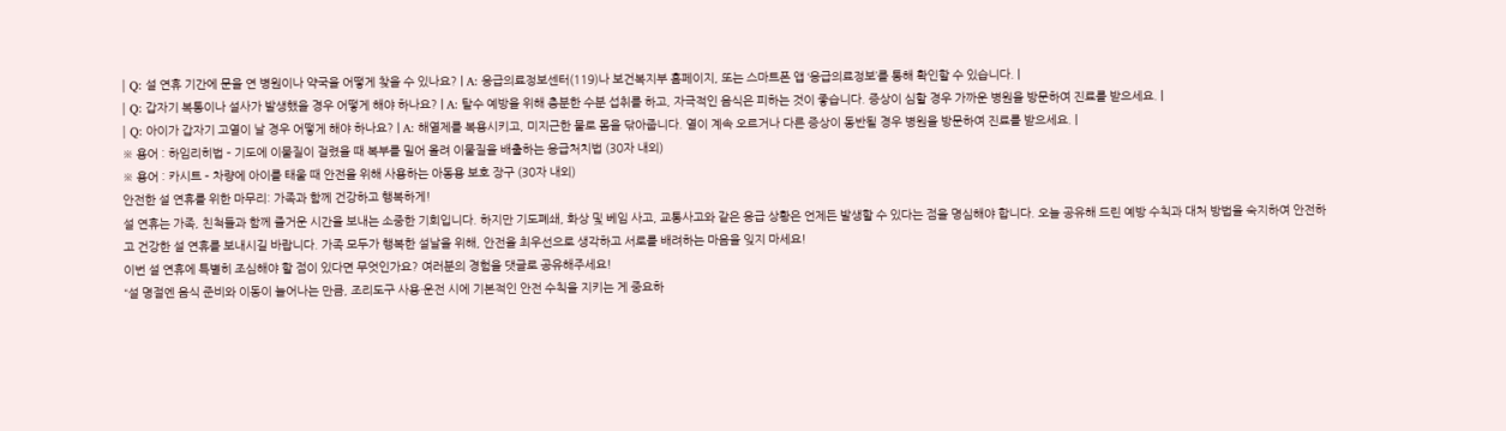| Q: 설 연휴 기간에 문을 연 병원이나 약국을 어떻게 찾을 수 있나요? | A: 응급의료정보센터(119)나 보건복지부 홈페이지, 또는 스마트폰 앱 ‘응급의료정보’를 통해 확인할 수 있습니다. |
| Q: 갑자기 복통이나 설사가 발생했을 경우 어떻게 해야 하나요? | A: 탈수 예방을 위해 충분한 수분 섭취를 하고, 자극적인 음식은 피하는 것이 좋습니다. 증상이 심할 경우 가까운 병원을 방문하여 진료를 받으세요. |
| Q: 아이가 갑자기 고열이 날 경우 어떻게 해야 하나요? | A: 해열제를 복용시키고, 미지근한 물로 몸을 닦아줍니다. 열이 계속 오르거나 다른 증상이 동반될 경우 병원을 방문하여 진료를 받으세요. |
※ 용어 : 하임리히법 – 기도에 이물질이 걸렸을 때 복부를 밀어 올려 이물질을 배출하는 응급처치법 (30자 내외)
※ 용어 : 카시트 – 차량에 아이를 태울 때 안전을 위해 사용하는 아동용 보호 장구 (30자 내외)
안전한 설 연휴를 위한 마무리: 가족과 함께 건강하고 행복하게!
설 연휴는 가족, 친척들과 함께 즐거운 시간을 보내는 소중한 기회입니다. 하지만 기도폐쇄, 화상 및 베임 사고, 교통사고와 같은 응급 상황은 언제든 발생할 수 있다는 점을 명심해야 합니다. 오늘 공유해 드린 예방 수칙과 대처 방법을 숙지하여 안전하고 건강한 설 연휴를 보내시길 바랍니다. 가족 모두가 행복한 설날을 위해, 안전을 최우선으로 생각하고 서로를 배려하는 마음을 잊지 마세요!
이번 설 연휴에 특별히 조심해야 할 점이 있다면 무엇인가요? 여러분의 경험을 댓글로 공유해주세요!
“설 명절엔 음식 준비와 이동이 늘어나는 만큼, 조리도구 사용·운전 시에 기본적인 안전 수칙을 지키는 게 중요하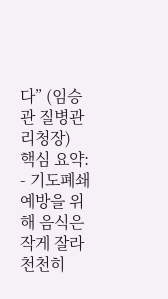다” (임승관 질병관리청장)
핵심 요약:
- 기도폐쇄 예방을 위해 음식은 작게 잘라 천천히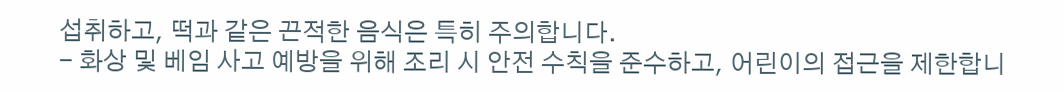섭취하고, 떡과 같은 끈적한 음식은 특히 주의합니다.
- 화상 및 베임 사고 예방을 위해 조리 시 안전 수칙을 준수하고, 어린이의 접근을 제한합니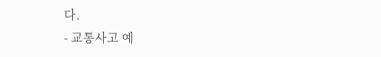다.
- 교통사고 예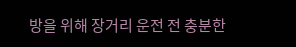방을 위해 장거리 운전 전 충분한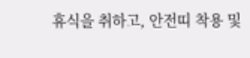휴식을 취하고, 안전띠 착용 및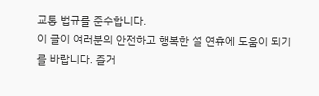교통 법규를 준수합니다.
이 글이 여러분의 안전하고 행복한 설 연휴에 도움이 되기를 바랍니다. 즐거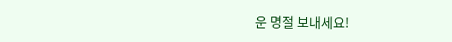운 명절 보내세요!